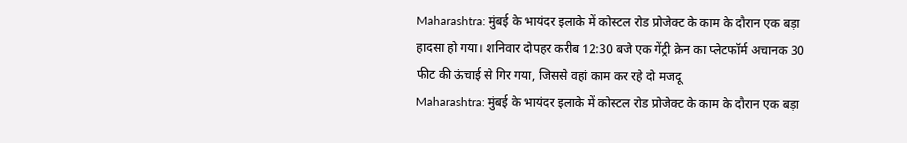Maharashtra: मुंबई के भायंदर इलाके में कोस्टल रोड प्रोजेक्ट के काम के दौरान एक बड़ा हादसा हो गया। शनिवार दोपहर करीब 12:30 बजे एक गेंट्री क्रेन का प्लेटफॉर्म अचानक 30 फीट की ऊंचाई से गिर गया, जिससे वहां काम कर रहे दो मजदू
Maharashtra: मुंबई के भायंदर इलाके में कोस्टल रोड प्रोजेक्ट के काम के दौरान एक बड़ा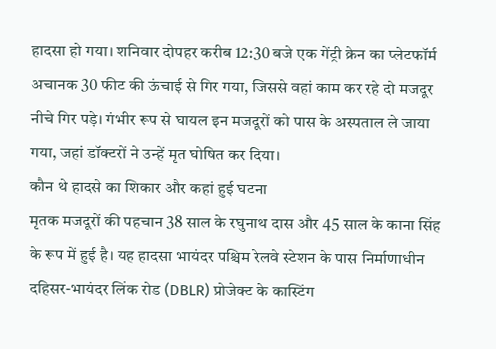हादसा हो गया। शनिवार दोपहर करीब 12:30 बजे एक गेंट्री क्रेन का प्लेटफॉर्म अचानक 30 फीट की ऊंचाई से गिर गया, जिससे वहां काम कर रहे दो मजदूर नीचे गिर पड़े। गंभीर रूप से घायल इन मजदूरों को पास के अस्पताल ले जाया गया, जहां डॉक्टरों ने उन्हें मृत घोषित कर दिया।
कौन थे हादसे का शिकार और कहां हुई घटना
मृतक मजदूरों की पहचान 38 साल के रघुनाथ दास और 45 साल के काना सिंह के रूप में हुई है। यह हादसा भायंदर पश्चिम रेलवे स्टेशन के पास निर्माणाधीन दहिसर-भायंदर लिंक रोड (DBLR) प्रोजेक्ट के कास्टिंग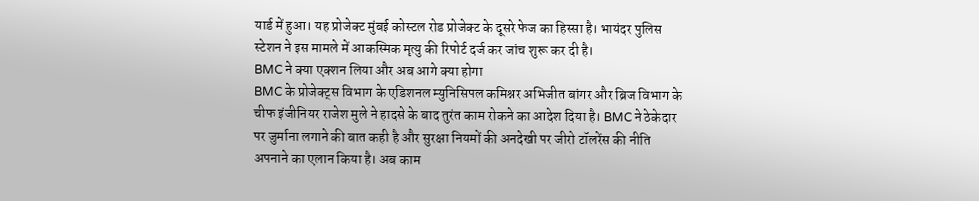यार्ड में हुआ। यह प्रोजेक्ट मुंबई कोस्टल रोड प्रोजेक्ट के दूसरे फेज का हिस्सा है। भायंदर पुलिस स्टेशन ने इस मामले में आकस्मिक मृत्यु की रिपोर्ट दर्ज कर जांच शुरू कर दी है।
BMC ने क्या एक्शन लिया और अब आगे क्या होगा
BMC के प्रोजेक्ट्स विभाग के एडिशनल म्युनिसिपल कमिश्नर अभिजीत बांगर और ब्रिज विभाग के चीफ इंजीनियर राजेश मुले ने हादसे के बाद तुरंत काम रोकने का आदेश दिया है। BMC ने ठेकेदार पर जुर्माना लगाने की बात कही है और सुरक्षा नियमों की अनदेखी पर जीरो टॉलरेंस की नीति अपनाने का एलान किया है। अब काम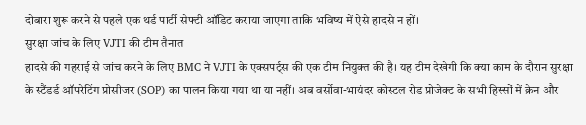दोबारा शुरू करने से पहले एक थर्ड पार्टी सेफ्टी ऑडिट कराया जाएगा ताकि भविष्य में ऐसे हादसे न हों।
सुरक्षा जांच के लिए VJTI की टीम तैनात
हादसे की गहराई से जांच करने के लिए BMC ने VJTI के एक्सपर्ट्स की एक टीम नियुक्त की है। यह टीम देखेगी कि क्या काम के दौरान सुरक्षा के स्टैंडर्ड ऑपरेटिंग प्रोसीजर (SOP) का पालन किया गया था या नहीं। अब वर्सोवा-भायंदर कोस्टल रोड प्रोजेक्ट के सभी हिस्सों में क्रेन और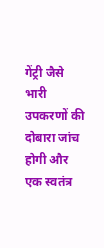गेंट्री जैसे भारी उपकरणों की दोबारा जांच होगी और एक स्वतंत्र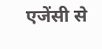एजेंसी से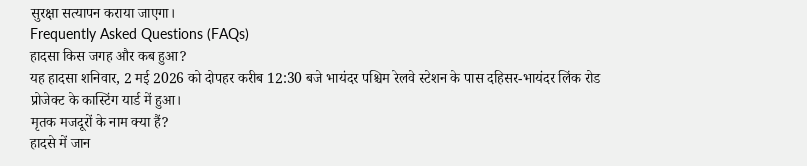सुरक्षा सत्यापन कराया जाएगा।
Frequently Asked Questions (FAQs)
हादसा किस जगह और कब हुआ?
यह हादसा शनिवार, 2 मई 2026 को दोपहर करीब 12:30 बजे भायंदर पश्चिम रेलवे स्टेशन के पास दहिसर-भायंदर लिंक रोड प्रोजेक्ट के कास्टिंग यार्ड में हुआ।
मृतक मजदूरों के नाम क्या हैं?
हादसे में जान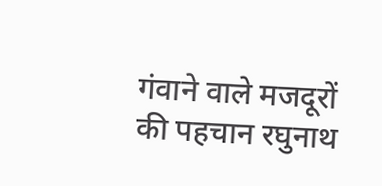गंवाने वाले मजदूरों की पहचान रघुनाथ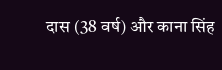दास (38 वर्ष) और काना सिंह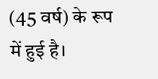(45 वर्ष) के रूप में हुई है।